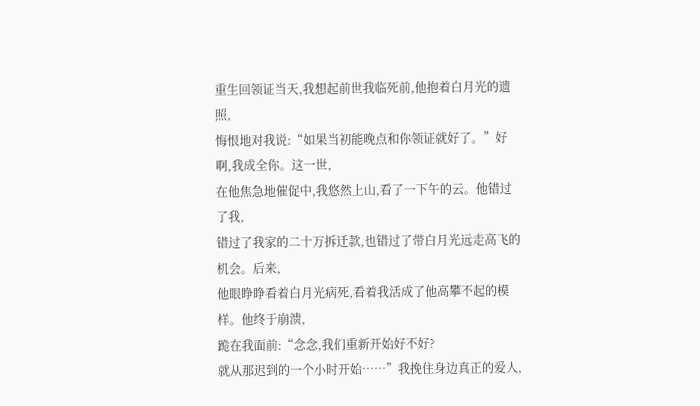重生回领证当天,我想起前世我临死前,他抱着白月光的遗照,
悔恨地对我说:“如果当初能晚点和你领证就好了。”好啊,我成全你。这一世,
在他焦急地催促中,我悠然上山,看了一下午的云。他错过了我,
错过了我家的二十万拆迁款,也错过了带白月光远走高飞的机会。后来,
他眼睁睁看着白月光病死,看着我活成了他高攀不起的模样。他终于崩溃,
跪在我面前:“念念,我们重新开始好不好?
就从那迟到的一个小时开始……”我挽住身边真正的爱人,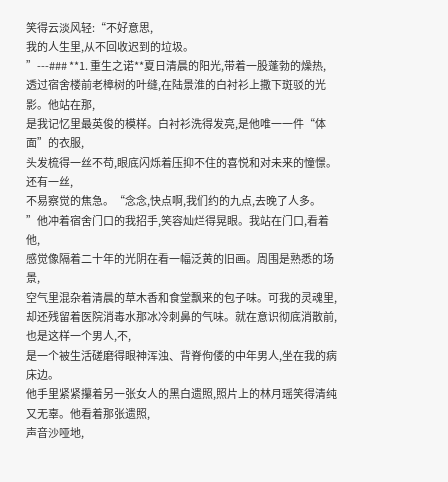笑得云淡风轻:“不好意思,
我的人生里,从不回收迟到的垃圾。
”---### **1. 重生之诺**夏日清晨的阳光,带着一股蓬勃的燥热,
透过宿舍楼前老樟树的叶缝,在陆景淮的白衬衫上撒下斑驳的光影。他站在那,
是我记忆里最英俊的模样。白衬衫洗得发亮,是他唯一一件“体面”的衣服,
头发梳得一丝不苟,眼底闪烁着压抑不住的喜悦和对未来的憧憬。还有一丝,
不易察觉的焦急。“念念,快点啊,我们约的九点,去晚了人多。
”他冲着宿舍门口的我招手,笑容灿烂得晃眼。我站在门口,看着他,
感觉像隔着二十年的光阴在看一幅泛黄的旧画。周围是熟悉的场景,
空气里混杂着清晨的草木香和食堂飘来的包子味。可我的灵魂里,
却还残留着医院消毒水那冰冷刺鼻的气味。就在意识彻底消散前,也是这样一个男人,不,
是一个被生活磋磨得眼神浑浊、背脊佝偻的中年男人,坐在我的病床边。
他手里紧紧攥着另一张女人的黑白遗照,照片上的林月瑶笑得清纯又无辜。他看着那张遗照,
声音沙哑地,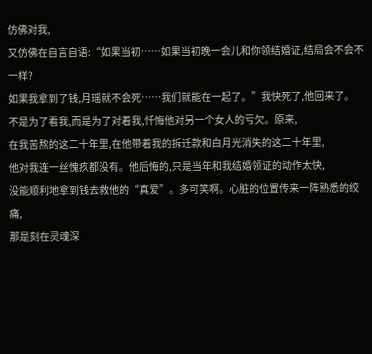仿佛对我,
又仿佛在自言自语:“如果当初……如果当初晚一会儿和你领结婚证,结局会不会不一样?
如果我拿到了钱,月瑶就不会死……我们就能在一起了。”我快死了,他回来了。
不是为了看我,而是为了对着我,忏悔他对另一个女人的亏欠。原来,
在我苦熬的这二十年里,在他带着我的拆迁款和白月光消失的这二十年里,
他对我连一丝愧疚都没有。他后悔的,只是当年和我结婚领证的动作太快,
没能顺利地拿到钱去救他的“真爱”。多可笑啊。心脏的位置传来一阵熟悉的绞痛,
那是刻在灵魂深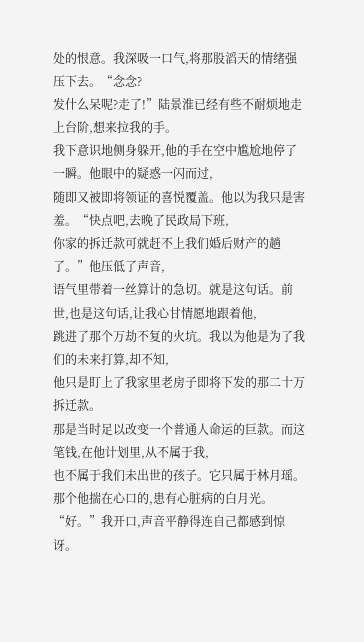处的恨意。我深吸一口气,将那股滔天的情绪强压下去。“念念?
发什么呆呢?走了!”陆景淮已经有些不耐烦地走上台阶,想来拉我的手。
我下意识地侧身躲开,他的手在空中尴尬地停了一瞬。他眼中的疑惑一闪而过,
随即又被即将领证的喜悦覆盖。他以为我只是害羞。“快点吧,去晚了民政局下班,
你家的拆迁款可就赶不上我们婚后财产的趟了。”他压低了声音,
语气里带着一丝算计的急切。就是这句话。前世,也是这句话,让我心甘情愿地跟着他,
跳进了那个万劫不复的火坑。我以为他是为了我们的未来打算,却不知,
他只是盯上了我家里老房子即将下发的那二十万拆迁款。
那是当时足以改变一个普通人命运的巨款。而这笔钱,在他计划里,从不属于我,
也不属于我们未出世的孩子。它只属于林月瑶。那个他揣在心口的,患有心脏病的白月光。
“好。”我开口,声音平静得连自己都感到惊讶。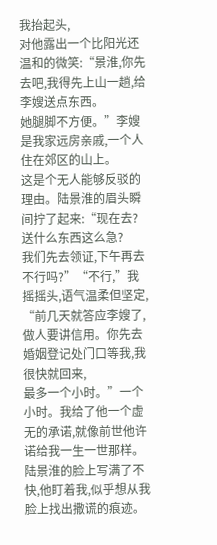我抬起头,
对他露出一个比阳光还温和的微笑:“景淮,你先去吧,我得先上山一趟,给李嫂送点东西。
她腿脚不方便。”李嫂是我家远房亲戚,一个人住在郊区的山上。
这是个无人能够反驳的理由。陆景淮的眉头瞬间拧了起来:“现在去?送什么东西这么急?
我们先去领证,下午再去不行吗?”“不行,”我摇摇头,语气温柔但坚定,
“前几天就答应李嫂了,做人要讲信用。你先去婚姻登记处门口等我,我很快就回来,
最多一个小时。”一个小时。我给了他一个虚无的承诺,就像前世他许诺给我一生一世那样。
陆景淮的脸上写满了不快,他盯着我,似乎想从我脸上找出撒谎的痕迹。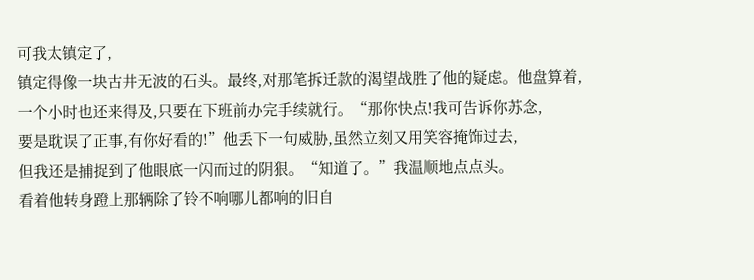可我太镇定了,
镇定得像一块古井无波的石头。最终,对那笔拆迁款的渴望战胜了他的疑虑。他盘算着,
一个小时也还来得及,只要在下班前办完手续就行。“那你快点!我可告诉你苏念,
要是耽误了正事,有你好看的!”他丢下一句威胁,虽然立刻又用笑容掩饰过去,
但我还是捕捉到了他眼底一闪而过的阴狠。“知道了。”我温顺地点点头。
看着他转身蹬上那辆除了铃不响哪儿都响的旧自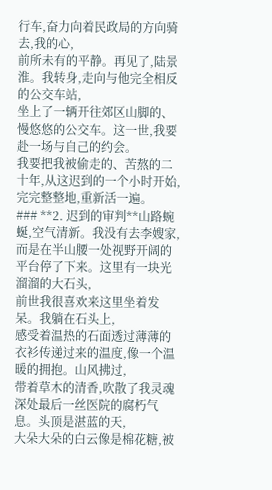行车,奋力向着民政局的方向骑去,我的心,
前所未有的平静。再见了,陆景淮。我转身,走向与他完全相反的公交车站,
坐上了一辆开往郊区山脚的、慢悠悠的公交车。这一世,我要赴一场与自己的约会。
我要把我被偷走的、苦熬的二十年,从这迟到的一个小时开始,完完整整地,重新活一遍。
### **2. 迟到的审判**山路蜿蜒,空气清新。我没有去李嫂家,
而是在半山腰一处视野开阔的平台停了下来。这里有一块光溜溜的大石头,
前世我很喜欢来这里坐着发呆。我躺在石头上,
感受着温热的石面透过薄薄的衣衫传递过来的温度,像一个温暖的拥抱。山风拂过,
带着草木的清香,吹散了我灵魂深处最后一丝医院的腐朽气息。头顶是湛蓝的天,
大朵大朵的白云像是棉花糖,被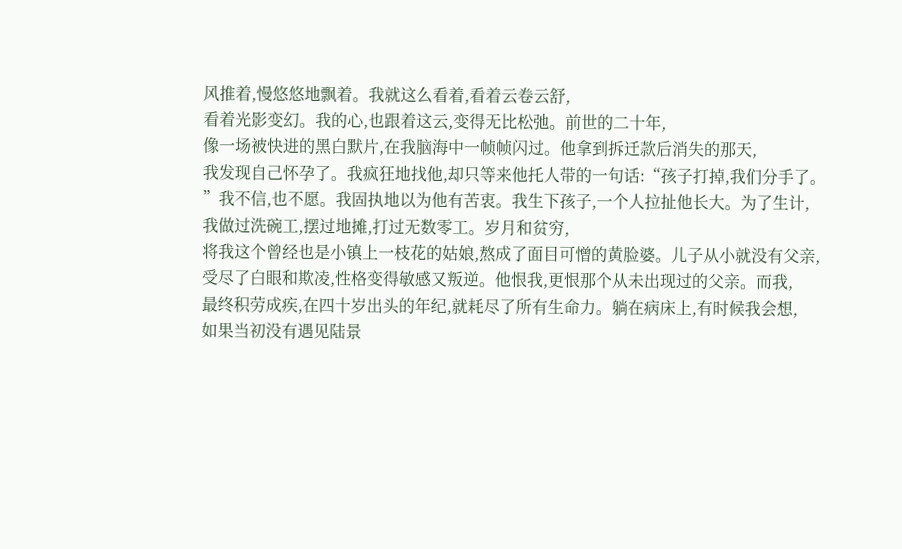风推着,慢悠悠地飘着。我就这么看着,看着云卷云舒,
看着光影变幻。我的心,也跟着这云,变得无比松弛。前世的二十年,
像一场被快进的黑白默片,在我脑海中一帧帧闪过。他拿到拆迁款后消失的那天,
我发现自己怀孕了。我疯狂地找他,却只等来他托人带的一句话:“孩子打掉,我们分手了。
”我不信,也不愿。我固执地以为他有苦衷。我生下孩子,一个人拉扯他长大。为了生计,
我做过洗碗工,摆过地摊,打过无数零工。岁月和贫穷,
将我这个曾经也是小镇上一枝花的姑娘,熬成了面目可憎的黄脸婆。儿子从小就没有父亲,
受尽了白眼和欺凌,性格变得敏感又叛逆。他恨我,更恨那个从未出现过的父亲。而我,
最终积劳成疾,在四十岁出头的年纪,就耗尽了所有生命力。躺在病床上,有时候我会想,
如果当初没有遇见陆景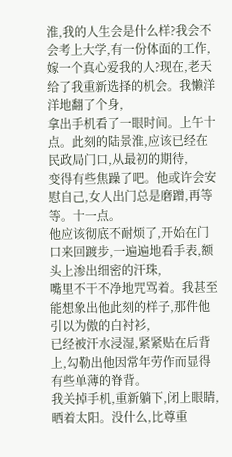淮,我的人生会是什么样?我会不会考上大学,有一份体面的工作,
嫁一个真心爱我的人?现在,老天给了我重新选择的机会。我懒洋洋地翻了个身,
拿出手机看了一眼时间。上午十点。此刻的陆景淮,应该已经在民政局门口,从最初的期待,
变得有些焦躁了吧。他或许会安慰自己,女人出门总是磨蹭,再等等。十一点。
他应该彻底不耐烦了,开始在门口来回踱步,一遍遍地看手表,额头上渗出细密的汗珠,
嘴里不干不净地咒骂着。我甚至能想象出他此刻的样子,那件他引以为傲的白衬衫,
已经被汗水浸湿,紧紧贴在后背上,勾勒出他因常年劳作而显得有些单薄的脊背。
我关掉手机,重新躺下,闭上眼睛,晒着太阳。没什么,比尊重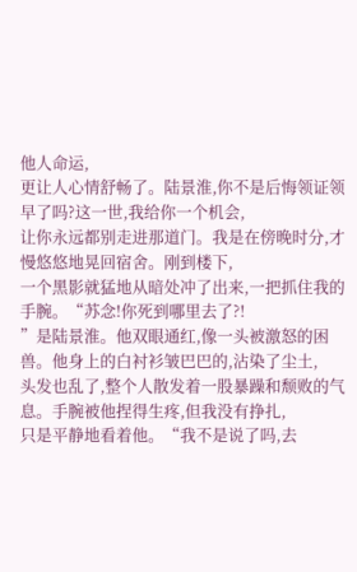他人命运,
更让人心情舒畅了。陆景淮,你不是后悔领证领早了吗?这一世,我给你一个机会,
让你永远都别走进那道门。我是在傍晚时分,才慢悠悠地晃回宿舍。刚到楼下,
一个黑影就猛地从暗处冲了出来,一把抓住我的手腕。“苏念!你死到哪里去了?!
”是陆景淮。他双眼通红,像一头被激怒的困兽。他身上的白衬衫皱巴巴的,沾染了尘土,
头发也乱了,整个人散发着一股暴躁和颓败的气息。手腕被他捏得生疼,但我没有挣扎,
只是平静地看着他。“我不是说了吗,去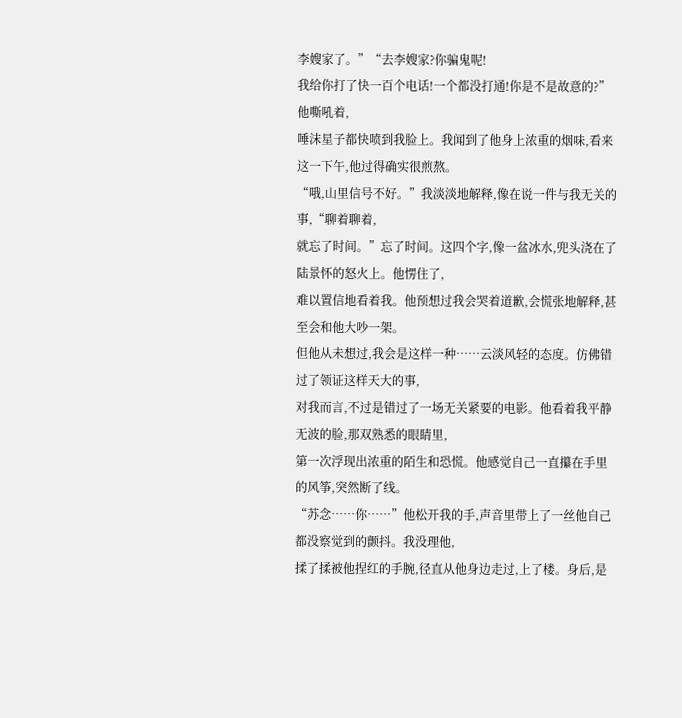李嫂家了。”“去李嫂家?你骗鬼呢!
我给你打了快一百个电话!一个都没打通!你是不是故意的?”他嘶吼着,
唾沫星子都快喷到我脸上。我闻到了他身上浓重的烟味,看来这一下午,他过得确实很煎熬。
“哦,山里信号不好。”我淡淡地解释,像在说一件与我无关的事,“聊着聊着,
就忘了时间。”忘了时间。这四个字,像一盆冰水,兜头浇在了陆景怀的怒火上。他愣住了,
难以置信地看着我。他预想过我会哭着道歉,会慌张地解释,甚至会和他大吵一架。
但他从未想过,我会是这样一种……云淡风轻的态度。仿佛错过了领证这样天大的事,
对我而言,不过是错过了一场无关紧要的电影。他看着我平静无波的脸,那双熟悉的眼睛里,
第一次浮现出浓重的陌生和恐慌。他感觉自己一直攥在手里的风筝,突然断了线。
“苏念……你……”他松开我的手,声音里带上了一丝他自己都没察觉到的颤抖。我没理他,
揉了揉被他捏红的手腕,径直从他身边走过,上了楼。身后,是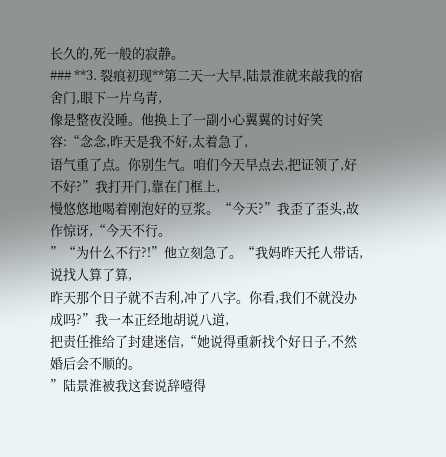长久的,死一般的寂静。
### **3. 裂痕初现**第二天一大早,陆景淮就来敲我的宿舍门,眼下一片乌青,
像是整夜没睡。他换上了一副小心翼翼的讨好笑容:“念念,昨天是我不好,太着急了,
语气重了点。你别生气。咱们今天早点去,把证领了,好不好?”我打开门,靠在门框上,
慢悠悠地喝着刚泡好的豆浆。“今天?”我歪了歪头,故作惊讶,“今天不行。
”“为什么不行?!”他立刻急了。“我妈昨天托人带话,说找人算了算,
昨天那个日子就不吉利,冲了八字。你看,我们不就没办成吗?”我一本正经地胡说八道,
把责任推给了封建迷信,“她说得重新找个好日子,不然婚后会不顺的。
”陆景淮被我这套说辞噎得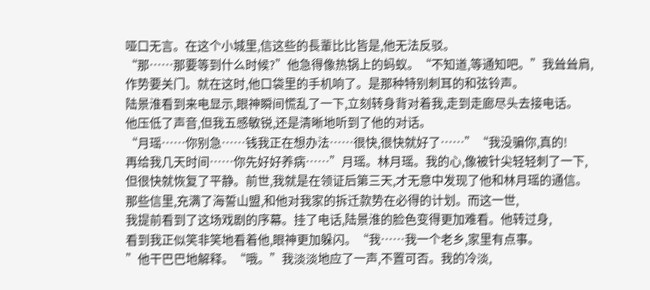哑口无言。在这个小城里,信这些的長輩比比皆是,他无法反驳。
“那……那要等到什么时候?”他急得像热锅上的蚂蚁。“不知道,等通知吧。”我耸耸肩,
作势要关门。就在这时,他口袋里的手机响了。是那种特别刺耳的和弦铃声。
陆景淮看到来电显示,眼神瞬间慌乱了一下,立刻转身背对着我,走到走廊尽头去接电话。
他压低了声音,但我五感敏锐,还是清晰地听到了他的对话。
“月瑶……你别急……钱我正在想办法……很快,很快就好了……”“我没骗你,真的!
再给我几天时间……你先好好养病……”月瑶。林月瑶。我的心,像被针尖轻轻刺了一下,
但很快就恢复了平静。前世,我就是在领证后第三天,才无意中发现了他和林月瑶的通信。
那些信里,充满了海誓山盟,和他对我家的拆迁款势在必得的计划。而这一世,
我提前看到了这场戏剧的序幕。挂了电话,陆景淮的脸色变得更加难看。他转过身,
看到我正似笑非笑地看着他,眼神更加躲闪。“我……我一个老乡,家里有点事。
”他干巴巴地解释。“哦。”我淡淡地应了一声,不置可否。我的冷淡,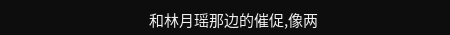和林月瑶那边的催促,像两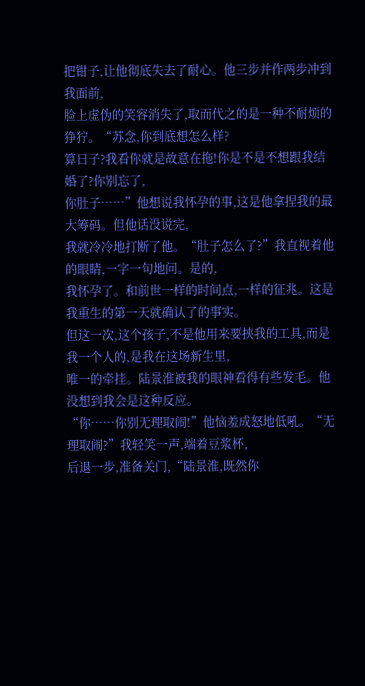把钳子,让他彻底失去了耐心。他三步并作两步冲到我面前,
脸上虚伪的笑容消失了,取而代之的是一种不耐烦的狰狞。“苏念,你到底想怎么样?
算日子?我看你就是故意在拖!你是不是不想跟我结婚了?你别忘了,
你肚子……”他想说我怀孕的事,这是他拿捏我的最大筹码。但他话没说完,
我就冷冷地打断了他。“肚子怎么了?”我直视着他的眼睛,一字一句地问。是的,
我怀孕了。和前世一样的时间点,一样的征兆。这是我重生的第一天就确认了的事实。
但这一次,这个孩子,不是他用来要挟我的工具,而是我一个人的,是我在这场新生里,
唯一的牵挂。陆景淮被我的眼神看得有些发毛。他没想到我会是这种反应。
“你……你别无理取闹!”他恼羞成怒地低吼。“无理取闹?”我轻笑一声,端着豆浆杯,
后退一步,准备关门,“陆景淮,既然你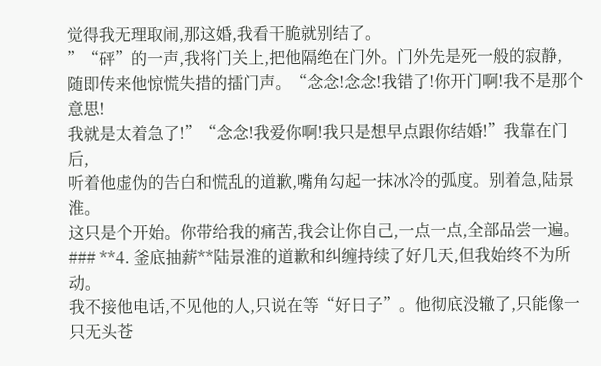觉得我无理取闹,那这婚,我看干脆就别结了。
”“砰”的一声,我将门关上,把他隔绝在门外。门外先是死一般的寂静,
随即传来他惊慌失措的擂门声。“念念!念念!我错了!你开门啊!我不是那个意思!
我就是太着急了!”“念念!我爱你啊!我只是想早点跟你结婚!”我靠在门后,
听着他虚伪的告白和慌乱的道歉,嘴角勾起一抹冰冷的弧度。别着急,陆景淮。
这只是个开始。你带给我的痛苦,我会让你自己,一点一点,全部品尝一遍。
### **4. 釜底抽薪**陆景淮的道歉和纠缠持续了好几天,但我始终不为所动。
我不接他电话,不见他的人,只说在等“好日子”。他彻底没辙了,只能像一只无头苍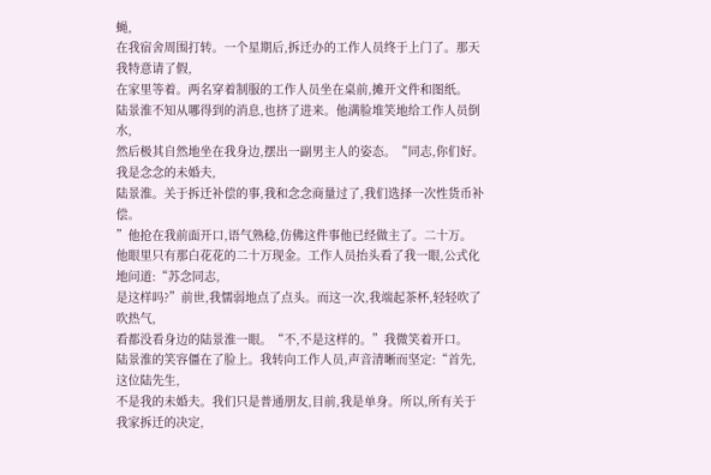蝇,
在我宿舍周围打转。一个星期后,拆迁办的工作人员终于上门了。那天我特意请了假,
在家里等着。两名穿着制服的工作人员坐在桌前,摊开文件和图纸。
陆景淮不知从哪得到的消息,也挤了进来。他满脸堆笑地给工作人员倒水,
然后极其自然地坐在我身边,摆出一副男主人的姿态。“同志,你们好。我是念念的未婚夫,
陆景淮。关于拆迁补偿的事,我和念念商量过了,我们选择一次性货币补偿。
”他抢在我前面开口,语气熟稔,仿佛这件事他已经做主了。二十万。
他眼里只有那白花花的二十万现金。工作人员抬头看了我一眼,公式化地问道:“苏念同志,
是这样吗?”前世,我懦弱地点了点头。而这一次,我端起茶杯,轻轻吹了吹热气,
看都没看身边的陆景淮一眼。“不,不是这样的。”我微笑着开口。
陆景淮的笑容僵在了脸上。我转向工作人员,声音清晰而坚定:“首先,这位陆先生,
不是我的未婚夫。我们只是普通朋友,目前,我是单身。所以,所有关于我家拆迁的决定,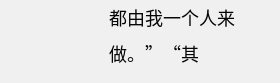都由我一个人来做。”“其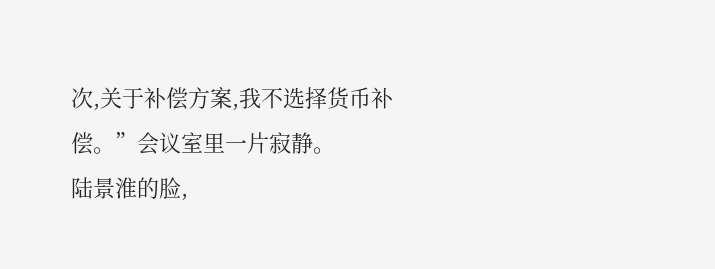次,关于补偿方案,我不选择货币补偿。”会议室里一片寂静。
陆景淮的脸,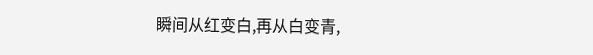瞬间从红变白,再从白变青,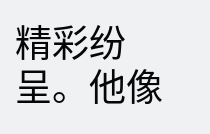精彩纷呈。他像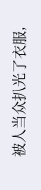被人当众扒光了衣服,